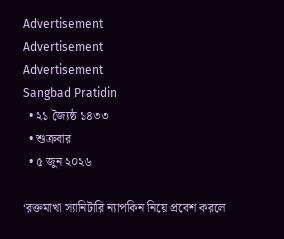Advertisement
Advertisement
Advertisement
Sangbad Pratidin
  • ২১ জ্যৈষ্ঠ ১৪৩৩
  • শুক্রবার
  • ৫ জুন ২০২৬

‘রক্তমাখা স্যানিটারি ন্যাপকিন নিয়ে প্রবেশ করলে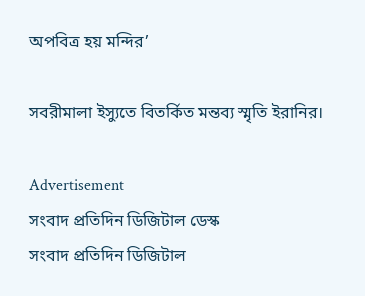অপবিত্র হয় মন্দির’

সবরীমালা ইস্যুতে বিতর্কিত মন্তব্য স্মৃতি ইরানির।

Advertisement
সংবাদ প্রতিদিন ডিজিটাল ডেস্ক
সংবাদ প্রতিদিন ডিজিটাল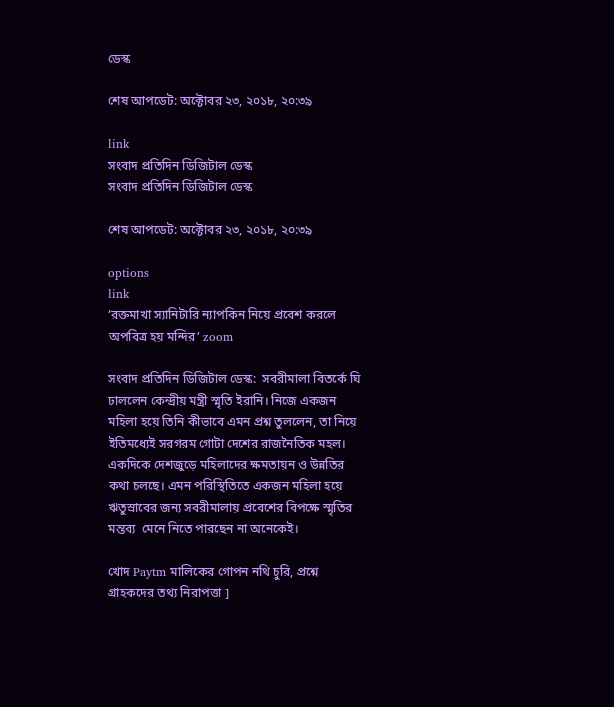ডেস্ক

শেষ আপডেট: অক্টোবর ২৩, ২০১৮, ২০:৩৯

link
সংবাদ প্রতিদিন ডিজিটাল ডেস্ক
সংবাদ প্রতিদিন ডিজিটাল ডেস্ক

শেষ আপডেট: অক্টোবর ২৩, ২০১৮, ২০:৩৯

options
link
‘রক্তমাখা স্যানিটারি ন্যাপকিন নিয়ে প্রবেশ করলে অপবিত্র হয় মন্দির’ zoom

সংবাদ প্রতিদিন ডিজিটাল ডেস্ক:  সবরীমালা বিতর্কে ঘি ঢাললেন কেন্দ্রীয় মন্ত্রী স্মৃতি ইরানি। নিজে একজন মহিলা হয়ে তিনি কীভাবে এমন প্রশ্ন তুললেন, তা নিয়ে ইতিমধ্যেই সরগরম গোটা দেশের রাজনৈতিক মহল। একদিকে দেশজুড়ে মহিলাদের ক্ষমতায়ন ও উন্নতির কথা চলছে। এমন পরিস্থিতিতে একজন মহিলা হয়ে ঋতুস্রাবের জন্য সবরীমালায় প্রবেশের বিপক্ষে স্মৃতির মন্তব্য  মেনে নিতে পারছেন না অনেকেই।

খোদ Paytm মালিকের গোপন নথি চুরি, প্রশ্নে গ্রাহকদের তথ্য নিরাপত্তা ]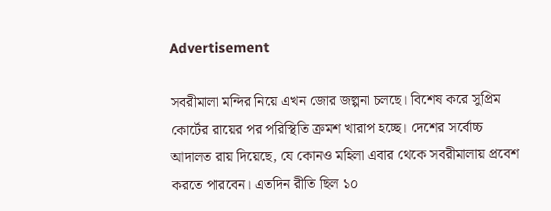Advertisement

সবরীমালা মন্দির নিয়ে এখন জোর জল্পনা চলছে। বিশেষ করে সুপ্রিম কোর্টের রায়ের পর পরিস্থিতি ক্রমশ খারাপ হচ্ছে। দেশের সর্বোচ্চ আদালত রায় দিয়েছে, যে কোনও মহিলা এবার থেকে সবরীমালায় প্রবেশ করতে পারবেন। এতদিন রীতি ছিল ১০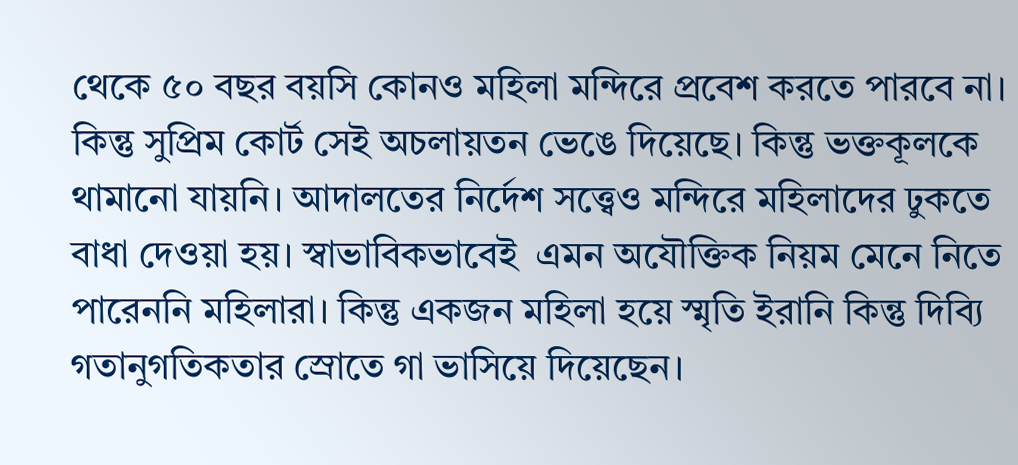থেকে ৫০ বছর বয়সি কোনও মহিলা মন্দিরে প্রবেশ করতে পারবে না। কিন্তু সুপ্রিম কোর্ট সেই অচলায়তন ভেঙে দিয়েছে। কিন্তু ভক্তকূলকে থামানো যায়নি। আদালতের নির্দেশ সত্ত্বেও মন্দিরে মহিলাদের ঢুকতে বাধা দেওয়া হয়। স্বাভাবিকভাবেই  এমন অযৌক্তিক নিয়ম মেনে নিতে পারেননি মহিলারা। কিন্তু একজন মহিলা হয়ে স্মৃতি ইরানি কিন্তু দিব্যি গতানুগতিকতার স্রোতে গা ভাসিয়ে দিয়েছেন।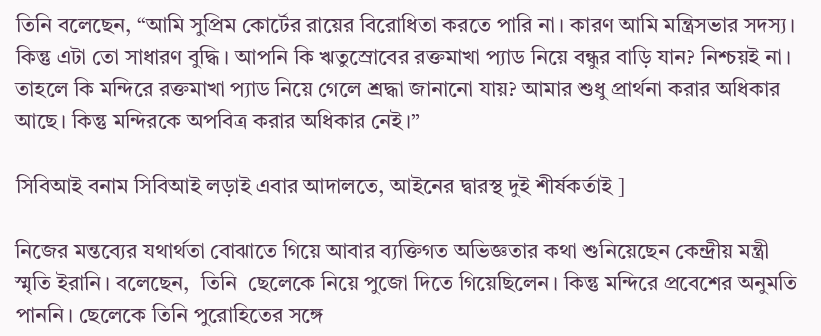তিনি বলেছেন, “আমি সুপ্রিম কোর্টের রায়ের বিরোধিতা করতে পারি না। কারণ আমি মন্ত্রিসভার সদস্য। কিন্তু এটা তো সাধারণ বুদ্ধি। আপনি কি ঋতুস্রোবের রক্তমাখা প্যাড নিয়ে বন্ধুর বাড়ি যান? নিশ্চয়ই না। তাহলে কি মন্দিরে রক্তমাখা প্যাড নিয়ে গেলে শ্রদ্ধা জানানো যায়? আমার শুধু প্রার্থনা করার অধিকার আছে। কিন্তু মন্দিরকে অপবিত্র করার অধিকার নেই।”

সিবিআই বনাম সিবিআই লড়াই এবার আদালতে, আইনের দ্বারস্থ দুই শীর্ষকর্তাই ]

নিজের মন্তব্যের যথার্থতা বোঝাতে গিয়ে আবার ব্যক্তিগত অভিজ্ঞতার কথা শুনিয়েছেন কেন্দ্রীয় মন্ত্রী স্মৃতি ইরানি। বলেছেন,  তিনি  ছেলেকে নিয়ে পুজো দিতে গিয়েছিলেন। কিন্তু মন্দিরে প্রবেশের অনুমতি পাননি। ছেলেকে তিনি পুরোহিতের সঙ্গে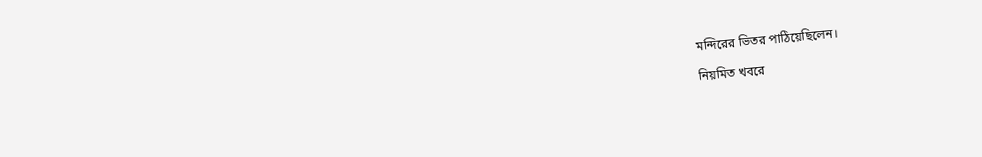মন্দিরের ভিতর পাঠিয়েছিলেন।

নিয়মিত খবরে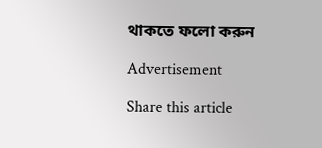থাকতে ফলো করুন

Advertisement

Share this article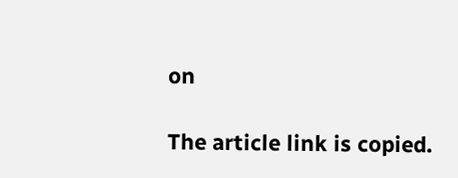on

The article link is copied.